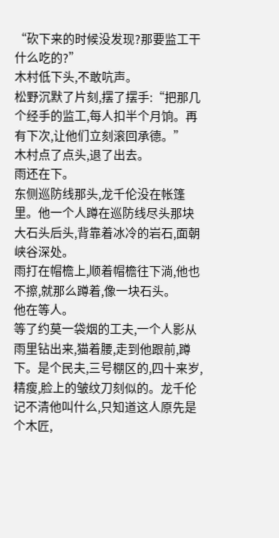“砍下来的时候没发现?那要监工干什么吃的?”
木村低下头,不敢吭声。
松野沉默了片刻,摆了摆手:“把那几个经手的监工,每人扣半个月饷。再有下次,让他们立刻滚回承德。”
木村点了点头,退了出去。
雨还在下。
东侧巡防线那头,龙千伦没在帐篷里。他一个人蹲在巡防线尽头那块大石头后头,背靠着冰冷的岩石,面朝峡谷深处。
雨打在帽檐上,顺着帽檐往下淌,他也不擦,就那么蹲着,像一块石头。
他在等人。
等了约莫一袋烟的工夫,一个人影从雨里钻出来,猫着腰,走到他跟前,蹲下。是个民夫,三号棚区的,四十来岁,精瘦,脸上的皱纹刀刻似的。龙千伦记不清他叫什么,只知道这人原先是个木匠,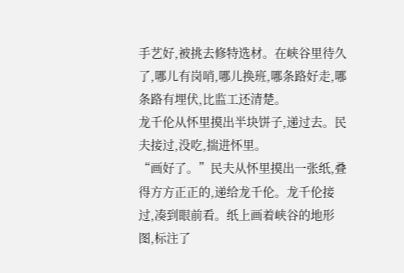手艺好,被挑去修特选材。在峡谷里待久了,哪儿有岗哨,哪儿换班,哪条路好走,哪条路有埋伏,比监工还清楚。
龙千伦从怀里摸出半块饼子,递过去。民夫接过,没吃,揣进怀里。
“画好了。”民夫从怀里摸出一张纸,叠得方方正正的,递给龙千伦。龙千伦接过,凑到眼前看。纸上画着峡谷的地形图,标注了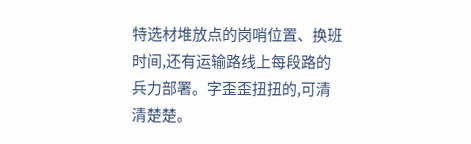特选材堆放点的岗哨位置、换班时间,还有运输路线上每段路的兵力部署。字歪歪扭扭的,可清清楚楚。